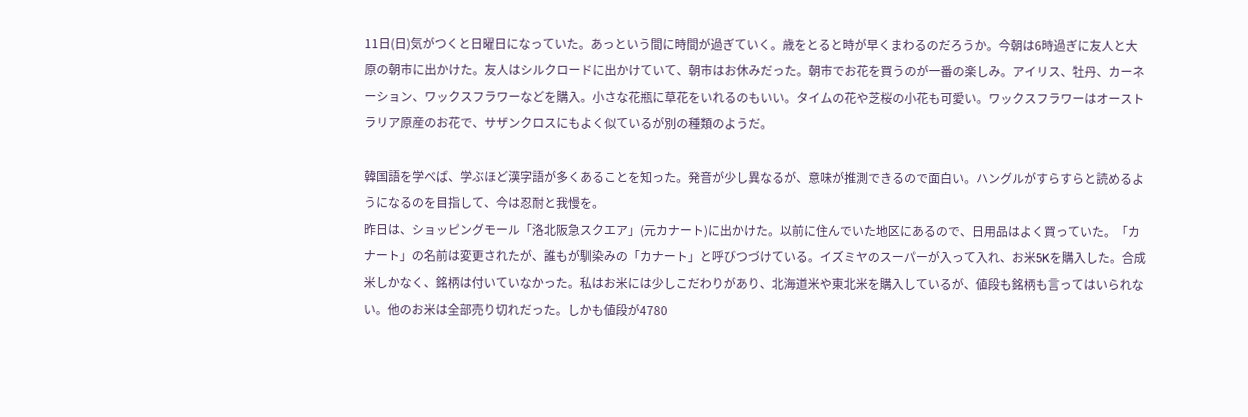11日(日)気がつくと日曜日になっていた。あっという間に時間が過ぎていく。歳をとると時が早くまわるのだろうか。今朝は6時過ぎに友人と大原の朝市に出かけた。友人はシルクロードに出かけていて、朝市はお休みだった。朝市でお花を買うのが一番の楽しみ。アイリス、牡丹、カーネーション、ワックスフラワーなどを購入。小さな花瓶に草花をいれるのもいい。タイムの花や芝桜の小花も可愛い。ワックスフラワーはオーストラリア原産のお花で、サザンクロスにもよく似ているが別の種類のようだ。

韓国語を学べば、学ぶほど漢字語が多くあることを知った。発音が少し異なるが、意味が推測できるので面白い。ハングルがすらすらと読めるようになるのを目指して、今は忍耐と我慢を。
昨日は、ショッピングモール「洛北阪急スクエア」(元カナート)に出かけた。以前に住んでいた地区にあるので、日用品はよく買っていた。「カナート」の名前は変更されたが、誰もが馴染みの「カナート」と呼びつづけている。イズミヤのスーパーが入って入れ、お米5Kを購入した。合成米しかなく、銘柄は付いていなかった。私はお米には少しこだわりがあり、北海道米や東北米を購入しているが、値段も銘柄も言ってはいられない。他のお米は全部売り切れだった。しかも値段が4780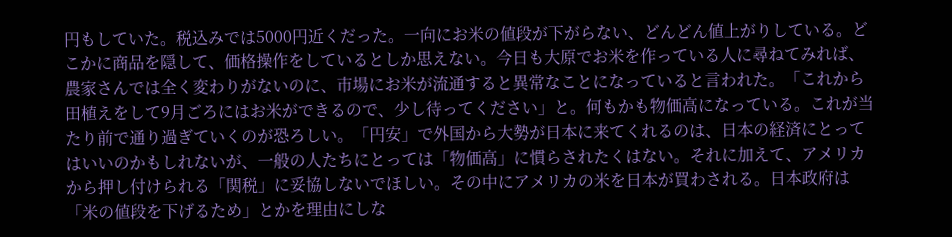円もしていた。税込みでは5000円近くだった。一向にお米の値段が下がらない、どんどん値上がりしている。どこかに商品を隠して、価格操作をしているとしか思えない。今日も大原でお米を作っている人に尋ねてみれば、農家さんでは全く変わりがないのに、市場にお米が流通すると異常なことになっていると言われた。「これから田植えをして9月ごろにはお米ができるので、少し待ってください」と。何もかも物価高になっている。これが当たり前で通り過ぎていくのが恐ろしい。「円安」で外国から大勢が日本に来てくれるのは、日本の経済にとってはいいのかもしれないが、一般の人たちにとっては「物価高」に慣らされたくはない。それに加えて、アメリカから押し付けられる「関税」に妥協しないでほしい。その中にアメリカの米を日本が買わされる。日本政府は「米の値段を下げるため」とかを理由にしな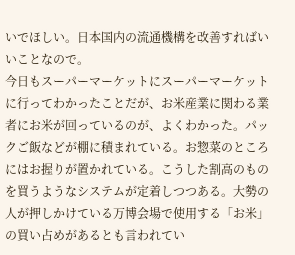いでほしい。日本国内の流通機構を改善すればいいことなので。
今日もスーパーマーケットにスーパーマーケットに行ってわかったことだが、お米産業に関わる業者にお米が回っているのが、よくわかった。パックご飯などが棚に積まれている。お惣菜のところにはお握りが置かれている。こうした割高のものを買うようなシステムが定着しつつある。大勢の人が押しかけている万博会場で使用する「お米」の買い占めがあるとも言われてい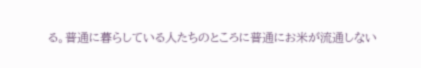る。普通に暮らしている人たちのところに普通にお米が流通しない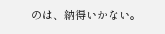のは、納得いかない。